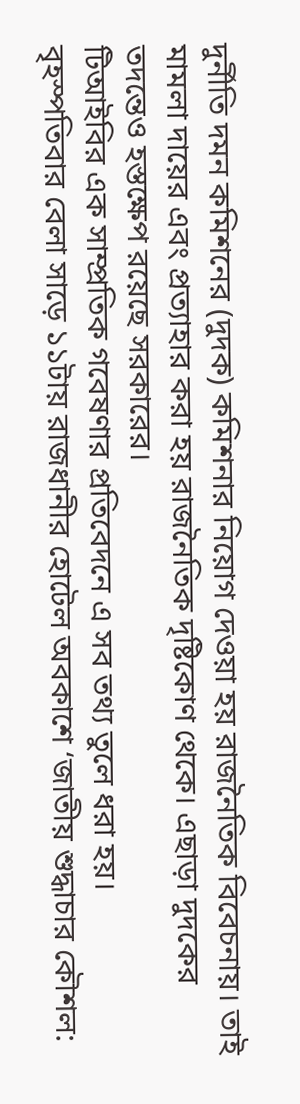দুর্নীতি দমন কমিশনের (দুদক) কমিশনার নিয়োগ দেওয়া হয় রাজনৈতিক বিবেচনায়। তাই মামলা দায়ের এবং প্রত্যাহার করা হয় রাজনৈতিক দৃষ্টিকোণ থেকে। এছাড়া দুদকের তদন্তেও হস্তক্ষেপ রয়েছে সরকারের।
টিআইবির এক সাম্প্রতিক গবেষণার প্রতিবেদনে এ সব তথ্য তুলে ধরা হয়।
বৃহস্পতিবার বেলা সাড়ে ১১টায় রাজধানীর হোটেল অবকাশে ‘জাতীয় শুদ্ধাচার কৌশল: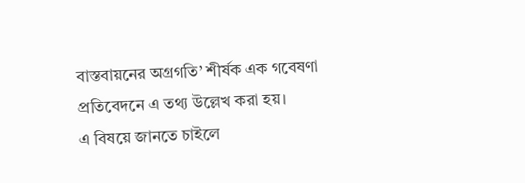বাস্তবায়নের অগ্রগতি’ শীর্ষক এক গবেষণা প্রতিবেদনে এ তথ্য উল্লেখ করা হয়।
এ বিষয়ে জানতে চাইলে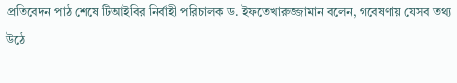প্রতিবেদন পাঠ শেষে টিআইবির নির্বাহী পরিচালক ড. ইফতেখারুজ্জামান বলেন, গবেষণায় যেসব তথ্য উঠে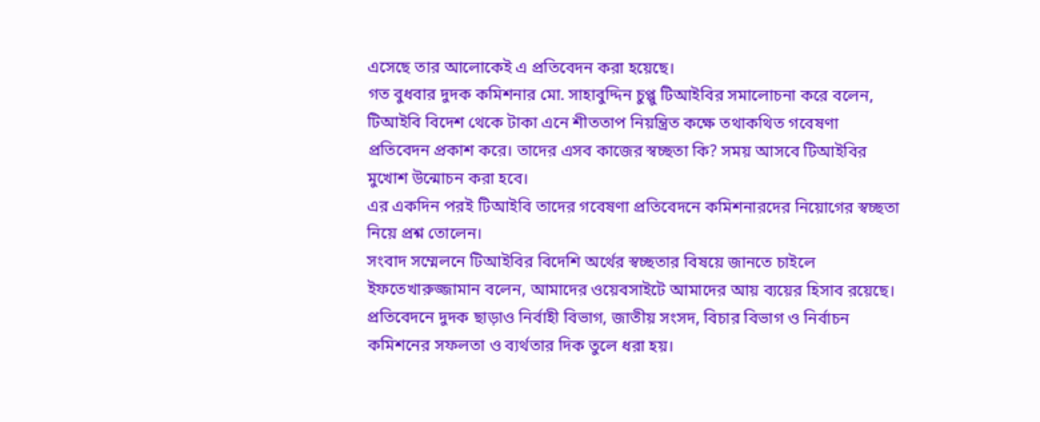এসেছে তার আলোকেই এ প্রতিবেদন করা হয়েছে।
গত বুধবার দুদক কমিশনার মো. সাহাবুদ্দিন চুপ্পু টিআইবির সমালোচনা করে বলেন, টিআইবি বিদেশ থেকে টাকা এনে শীততাপ নিয়ন্ত্রিত কক্ষে তথাকথিত গবেষণা প্রতিবেদন প্রকাশ করে। তাদের এসব কাজের স্বচ্ছতা কি? সময় আসবে টিআইবির মুখোশ উন্মোচন করা হবে।
এর একদিন পরই টিআইবি তাদের গবেষণা প্রতিবেদনে কমিশনারদের নিয়োগের স্বচ্ছতা নিয়ে প্রশ্ন তোলেন।
সংবাদ সম্মেলনে টিআইবির বিদেশি অর্থের স্বচ্ছতার বিষয়ে জানতে চাইলে ইফতেখারুজ্জামান বলেন, আমাদের ওয়েবসাইটে আমাদের আয় ব্যয়ের হিসাব রয়েছে।
প্রতিবেদনে দুদক ছাড়াও নির্বাহী বিভাগ, জাতীয় সংসদ, বিচার বিভাগ ও নির্বাচন কমিশনের সফলতা ও ব্যর্থতার দিক তুলে ধরা হয়।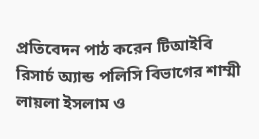প্রতিবেদন পাঠ করেন টিআইবি রিসার্চ অ্যান্ড পলিসি বিভাগের শাম্মী লায়লা ইসলাম ও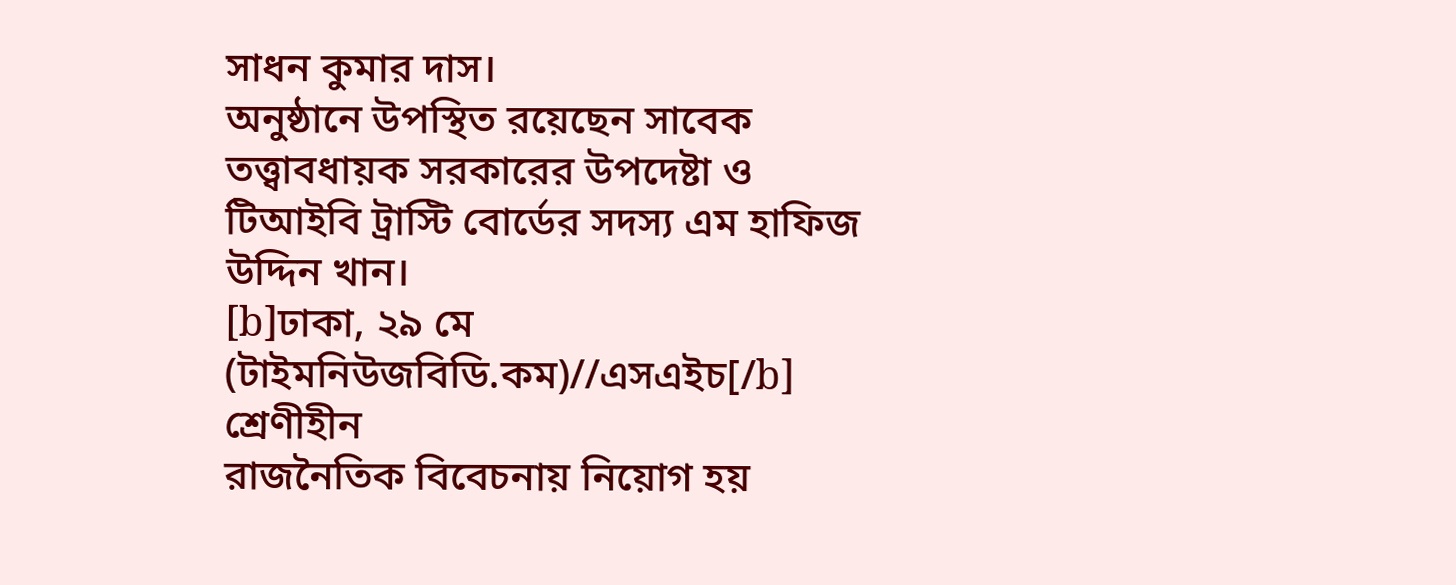সাধন কুমার দাস।
অনুষ্ঠানে উপস্থিত রয়েছেন সাবেক তত্ত্বাবধায়ক সরকারের উপদেষ্টা ও টিআইবি ট্রাস্টি বোর্ডের সদস্য এম হাফিজ উদ্দিন খান।
[b]ঢাকা, ২৯ মে (টাইমনিউজবিডি.কম)//এসএইচ[/b]
শ্রেণীহীন
রাজনৈতিক বিবেচনায় নিয়োগ হয়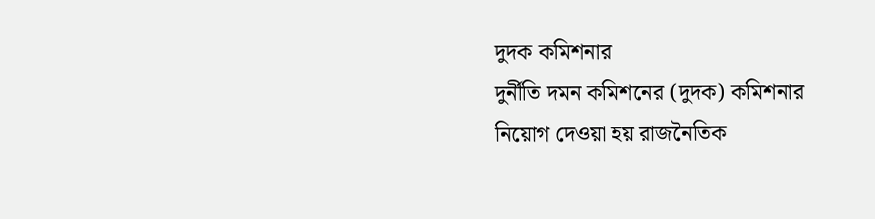দুদক কমিশনার
দুর্নীতি দমন কমিশনের (দুদক) কমিশনার নিয়োগ দেওয়া হয় রাজনৈতিক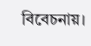বিবেচনায়।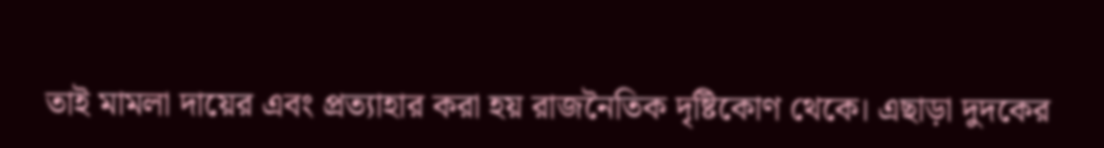তাই মামলা দায়ের এবং প্রত্যাহার করা হয় রাজনৈতিক দৃষ্টিকোণ থেকে। এছাড়া দুদকের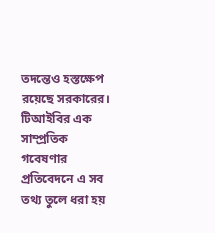তদন্তেও হস্তক্ষেপ রয়েছে সরকারের। টিআইবির এক সাম্প্রতিক গবেষণার প্রতিবেদনে এ সব তথ্য তুলে ধরা হয়